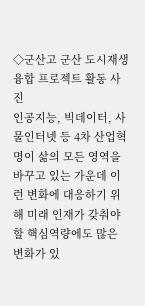◇군산고 군산 도시재생 융합 프로젝트 활동 사진
인공지능, 빅데이터, 사물인터넷 등 4차 산업혁명이 삶의 모든 영역을 바꾸고 있는 가운데 이런 변화에 대응하기 위해 미래 인재가 갖춰야 할 핵심역량에도 많은 변화가 있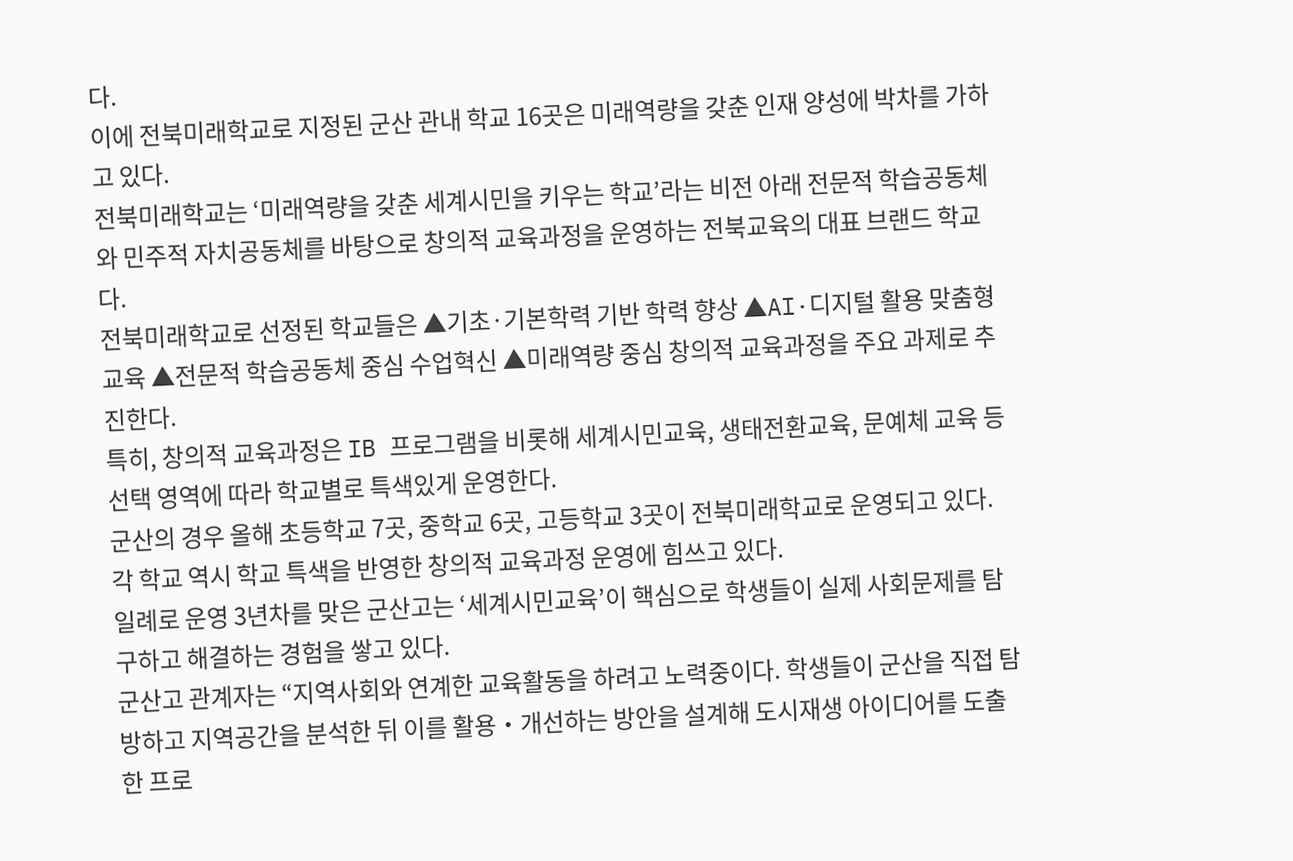다.
이에 전북미래학교로 지정된 군산 관내 학교 16곳은 미래역량을 갖춘 인재 양성에 박차를 가하고 있다.
전북미래학교는 ‘미래역량을 갖춘 세계시민을 키우는 학교’라는 비전 아래 전문적 학습공동체와 민주적 자치공동체를 바탕으로 창의적 교육과정을 운영하는 전북교육의 대표 브랜드 학교다.
전북미래학교로 선정된 학교들은 ▲기초·기본학력 기반 학력 향상 ▲AI·디지털 활용 맞춤형 교육 ▲전문적 학습공동체 중심 수업혁신 ▲미래역량 중심 창의적 교육과정을 주요 과제로 추진한다.
특히, 창의적 교육과정은 IB 프로그램을 비롯해 세계시민교육, 생태전환교육, 문예체 교육 등 선택 영역에 따라 학교별로 특색있게 운영한다.
군산의 경우 올해 초등학교 7곳, 중학교 6곳, 고등학교 3곳이 전북미래학교로 운영되고 있다.
각 학교 역시 학교 특색을 반영한 창의적 교육과정 운영에 힘쓰고 있다.
일례로 운영 3년차를 맞은 군산고는 ‘세계시민교육’이 핵심으로 학생들이 실제 사회문제를 탐구하고 해결하는 경험을 쌓고 있다.
군산고 관계자는 “지역사회와 연계한 교육활동을 하려고 노력중이다. 학생들이 군산을 직접 탐방하고 지역공간을 분석한 뒤 이를 활용‧개선하는 방안을 설계해 도시재생 아이디어를 도출한 프로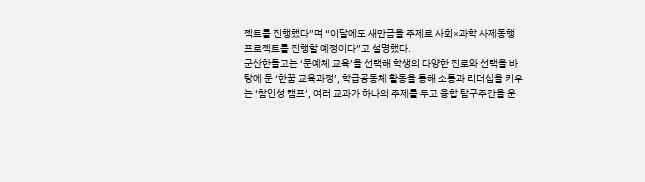젝트를 진행했다”며 “이달에도 새만금을 주제로 사회×과학 사제동행 프로젝트를 진행할 예정이다”고 설명했다.
군산한들고는 ‘문예체 교육’을 선택해 학생의 다양한 진로와 선택을 바탕에 둔 ‘한꿈 교육과정’, 학급공동체 활동을 통해 소통과 리더십을 키우는 ‘참인성 캠프’, 여러 교과가 하나의 주제를 두고 융합 탐구주간을 운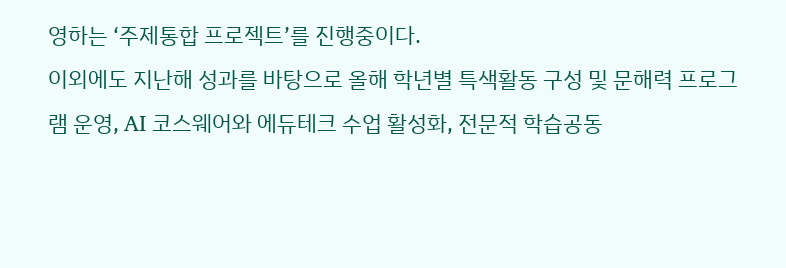영하는 ‘주제통합 프로젝트’를 진행중이다.
이외에도 지난해 성과를 바탕으로 올해 학년별 특색활동 구성 및 문해력 프로그램 운영, AI 코스웨어와 에듀테크 수업 활성화, 전문적 학습공동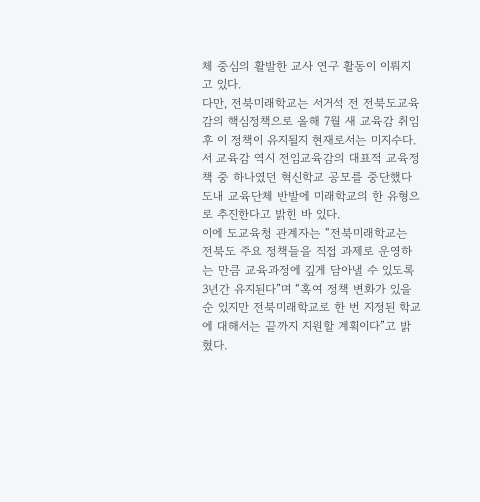체 중심의 활발한 교사 연구 활동이 이뤄지고 있다.
다만, 전북미래학교는 서거석 전 전북도교육감의 핵심정책으로 올해 7월 새 교육감 취임 후 이 정책이 유지될지 현재로서는 미지수다.
서 교육감 역시 전임교육감의 대표적 교육정책 중 하나였던 혁신학교 공모를 중단했다 도내 교육단체 반발에 미래학교의 한 유형으로 추진한다고 밝힌 바 있다.
이에 도교육청 관계자는 “전북미래학교는 전북도 주요 정책들을 직접 과제로 운영하는 만큼 교육과정에 깊게 담아낼 수 있도록 3년간 유지된다”며 “혹여 정책 변화가 있을 순 있지만 전북미래학교로 한 번 지정된 학교에 대해서는 끝까지 지원할 계획이다”고 밝혔다.